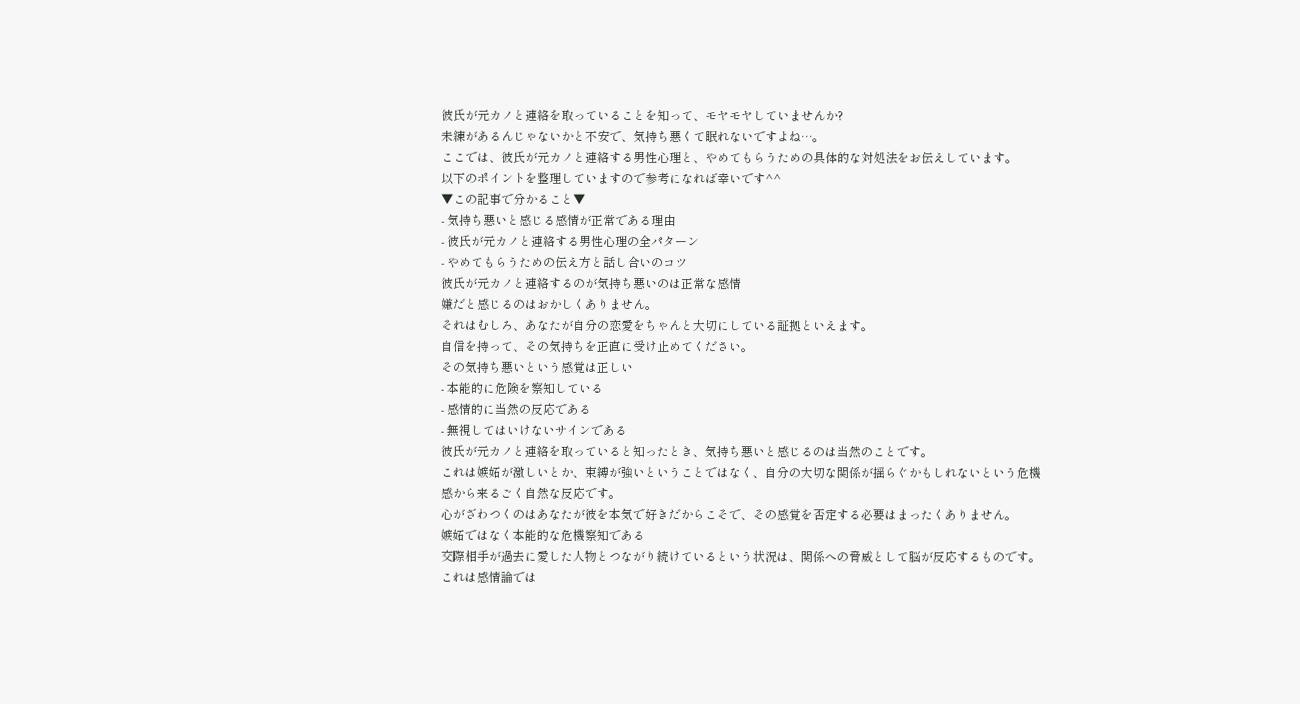彼氏が元カノと連絡を取っていることを知って、モヤモヤしていませんか?
未練があるんじゃないかと不安で、気持ち悪くて眠れないですよね…。
ここでは、彼氏が元カノと連絡する男性心理と、やめてもらうための具体的な対処法をお伝えしています。
以下のポイントを整理していますので参考になれば幸いです^^
▼この記事で分かること▼
- 気持ち悪いと感じる感情が正常である理由
- 彼氏が元カノと連絡する男性心理の全パターン
- やめてもらうための伝え方と話し合いのコツ
彼氏が元カノと連絡するのが気持ち悪いのは正常な感情
嫌だと感じるのはおかしくありません。
それはむしろ、あなたが自分の恋愛をちゃんと大切にしている証拠といえます。
自信を持って、その気持ちを正直に受け止めてください。
その気持ち悪いという感覚は正しい
- 本能的に危険を察知している
- 感情的に当然の反応である
- 無視してはいけないサインである
彼氏が元カノと連絡を取っていると知ったとき、気持ち悪いと感じるのは当然のことです。
これは嫉妬が激しいとか、束縛が強いということではなく、自分の大切な関係が揺らぐかもしれないという危機感から来るごく自然な反応です。
心がざわつくのはあなたが彼を本気で好きだからこそで、その感覚を否定する必要はまったくありません。
嫉妬ではなく本能的な危機察知である
交際相手が過去に愛した人物とつながり続けているという状況は、関係への脅威として脳が反応するものです。
これは感情論では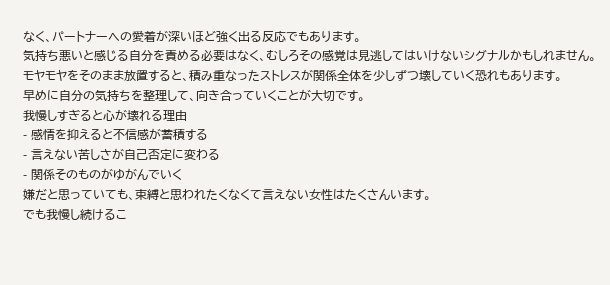なく、パートナーへの愛着が深いほど強く出る反応でもあります。
気持ち悪いと感じる自分を責める必要はなく、むしろその感覚は見逃してはいけないシグナルかもしれません。
モヤモヤをそのまま放置すると、積み重なったストレスが関係全体を少しずつ壊していく恐れもあります。
早めに自分の気持ちを整理して、向き合っていくことが大切です。
我慢しすぎると心が壊れる理由
- 感情を抑えると不信感が蓄積する
- 言えない苦しさが自己否定に変わる
- 関係そのものがゆがんでいく
嫌だと思っていても、束縛と思われたくなくて言えない女性はたくさんいます。
でも我慢し続けるこ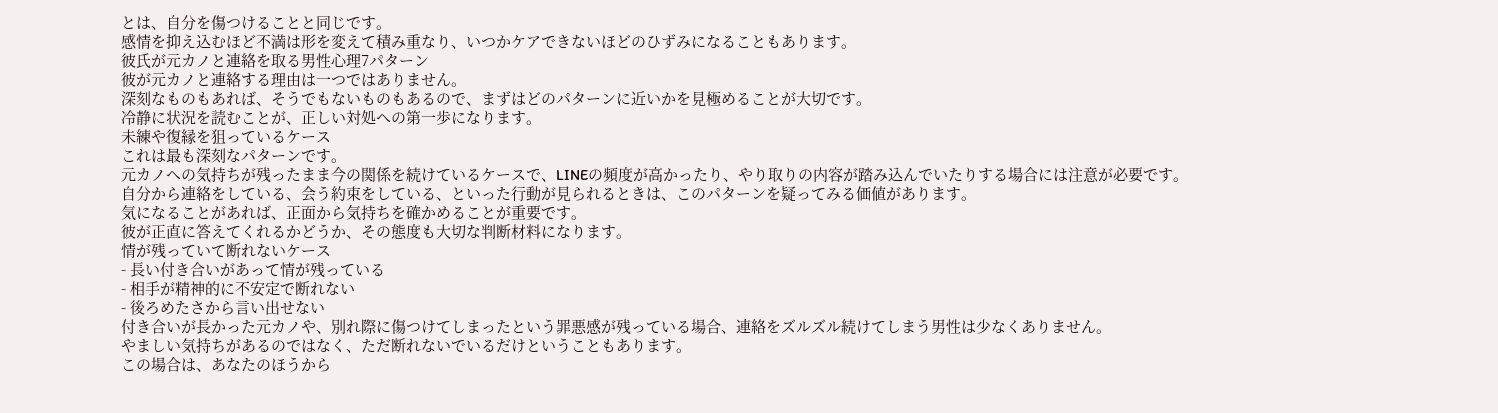とは、自分を傷つけることと同じです。
感情を抑え込むほど不満は形を変えて積み重なり、いつかケアできないほどのひずみになることもあります。
彼氏が元カノと連絡を取る男性心理7パターン
彼が元カノと連絡する理由は一つではありません。
深刻なものもあれば、そうでもないものもあるので、まずはどのパターンに近いかを見極めることが大切です。
冷静に状況を読むことが、正しい対処への第一歩になります。
未練や復縁を狙っているケース
これは最も深刻なパターンです。
元カノへの気持ちが残ったまま今の関係を続けているケースで、LINEの頻度が高かったり、やり取りの内容が踏み込んでいたりする場合には注意が必要です。
自分から連絡をしている、会う約束をしている、といった行動が見られるときは、このパターンを疑ってみる価値があります。
気になることがあれば、正面から気持ちを確かめることが重要です。
彼が正直に答えてくれるかどうか、その態度も大切な判断材料になります。
情が残っていて断れないケース
- 長い付き合いがあって情が残っている
- 相手が精神的に不安定で断れない
- 後ろめたさから言い出せない
付き合いが長かった元カノや、別れ際に傷つけてしまったという罪悪感が残っている場合、連絡をズルズル続けてしまう男性は少なくありません。
やましい気持ちがあるのではなく、ただ断れないでいるだけということもあります。
この場合は、あなたのほうから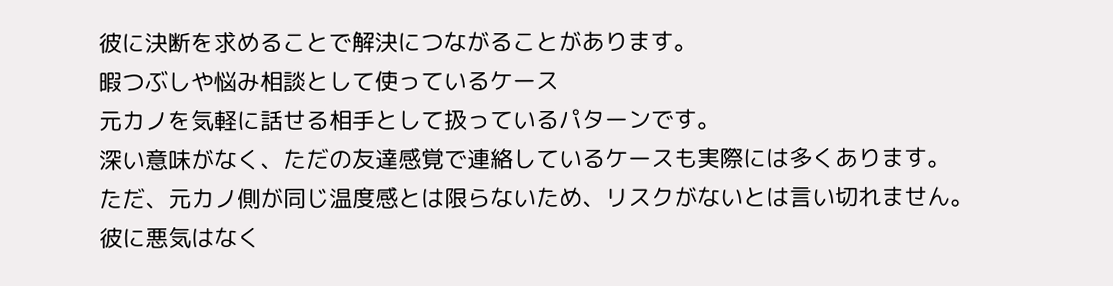彼に決断を求めることで解決につながることがあります。
暇つぶしや悩み相談として使っているケース
元カノを気軽に話せる相手として扱っているパターンです。
深い意味がなく、ただの友達感覚で連絡しているケースも実際には多くあります。
ただ、元カノ側が同じ温度感とは限らないため、リスクがないとは言い切れません。
彼に悪気はなく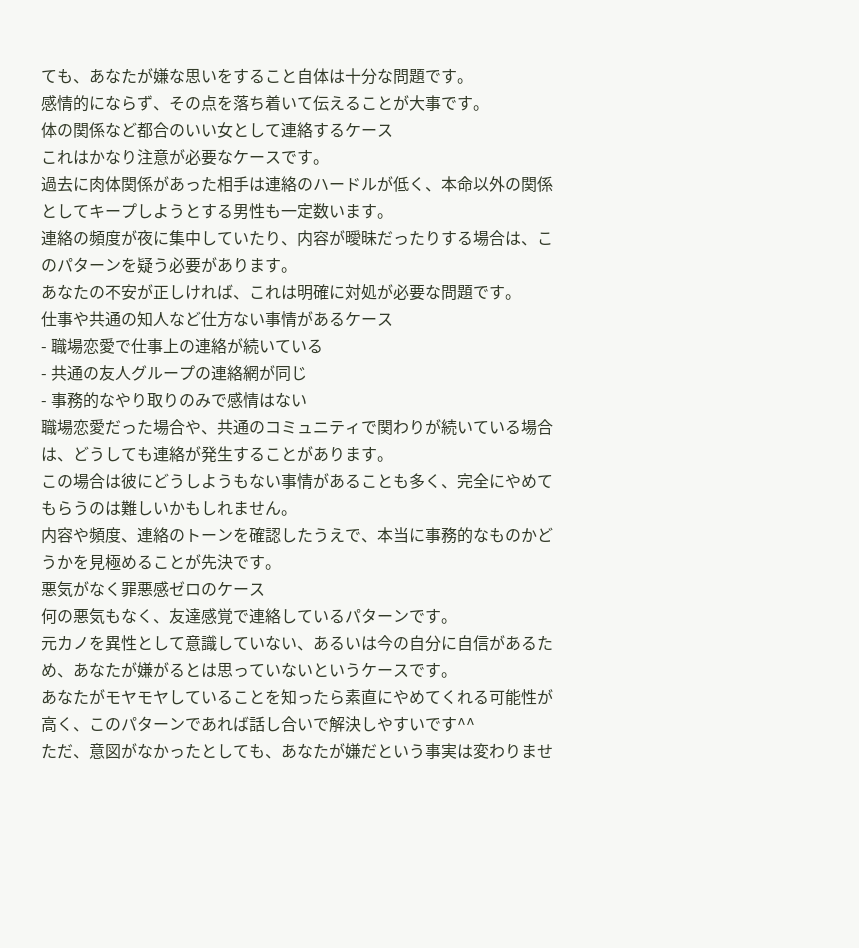ても、あなたが嫌な思いをすること自体は十分な問題です。
感情的にならず、その点を落ち着いて伝えることが大事です。
体の関係など都合のいい女として連絡するケース
これはかなり注意が必要なケースです。
過去に肉体関係があった相手は連絡のハードルが低く、本命以外の関係としてキープしようとする男性も一定数います。
連絡の頻度が夜に集中していたり、内容が曖昧だったりする場合は、このパターンを疑う必要があります。
あなたの不安が正しければ、これは明確に対処が必要な問題です。
仕事や共通の知人など仕方ない事情があるケース
- 職場恋愛で仕事上の連絡が続いている
- 共通の友人グループの連絡網が同じ
- 事務的なやり取りのみで感情はない
職場恋愛だった場合や、共通のコミュニティで関わりが続いている場合は、どうしても連絡が発生することがあります。
この場合は彼にどうしようもない事情があることも多く、完全にやめてもらうのは難しいかもしれません。
内容や頻度、連絡のトーンを確認したうえで、本当に事務的なものかどうかを見極めることが先決です。
悪気がなく罪悪感ゼロのケース
何の悪気もなく、友達感覚で連絡しているパターンです。
元カノを異性として意識していない、あるいは今の自分に自信があるため、あなたが嫌がるとは思っていないというケースです。
あなたがモヤモヤしていることを知ったら素直にやめてくれる可能性が高く、このパターンであれば話し合いで解決しやすいです^^
ただ、意図がなかったとしても、あなたが嫌だという事実は変わりませ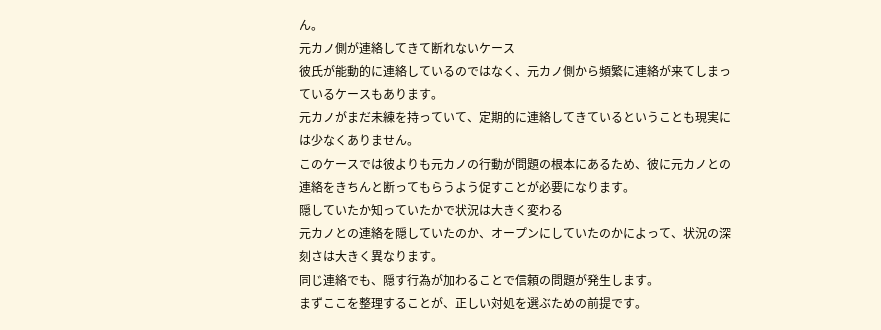ん。
元カノ側が連絡してきて断れないケース
彼氏が能動的に連絡しているのではなく、元カノ側から頻繁に連絡が来てしまっているケースもあります。
元カノがまだ未練を持っていて、定期的に連絡してきているということも現実には少なくありません。
このケースでは彼よりも元カノの行動が問題の根本にあるため、彼に元カノとの連絡をきちんと断ってもらうよう促すことが必要になります。
隠していたか知っていたかで状況は大きく変わる
元カノとの連絡を隠していたのか、オープンにしていたのかによって、状況の深刻さは大きく異なります。
同じ連絡でも、隠す行為が加わることで信頼の問題が発生します。
まずここを整理することが、正しい対処を選ぶための前提です。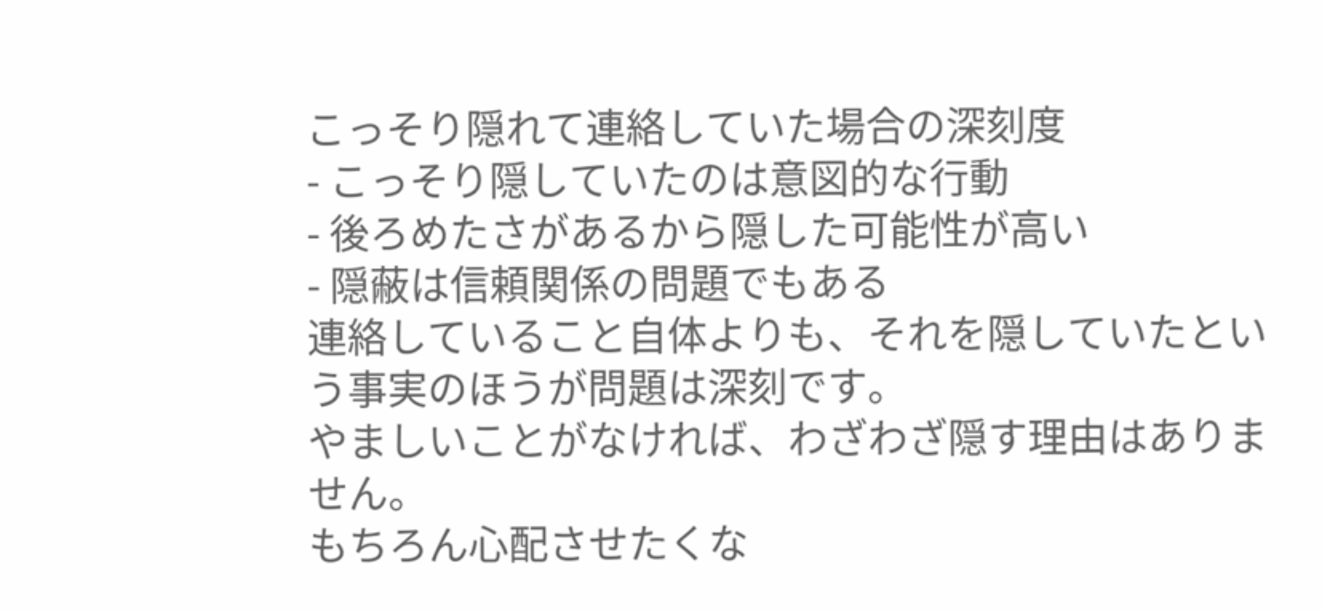こっそり隠れて連絡していた場合の深刻度
- こっそり隠していたのは意図的な行動
- 後ろめたさがあるから隠した可能性が高い
- 隠蔽は信頼関係の問題でもある
連絡していること自体よりも、それを隠していたという事実のほうが問題は深刻です。
やましいことがなければ、わざわざ隠す理由はありません。
もちろん心配させたくな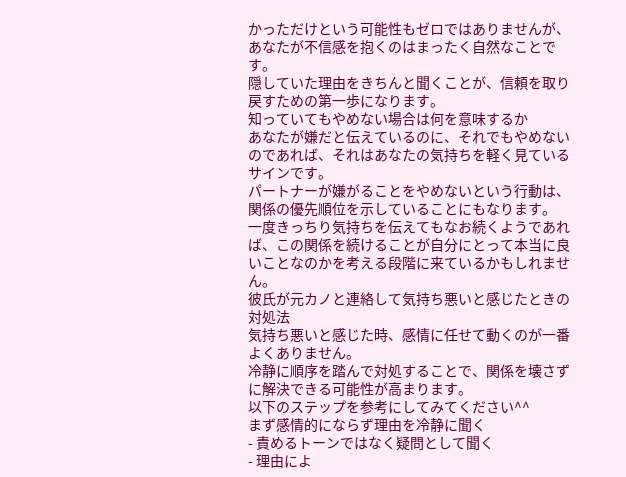かっただけという可能性もゼロではありませんが、あなたが不信感を抱くのはまったく自然なことです。
隠していた理由をきちんと聞くことが、信頼を取り戻すための第一歩になります。
知っていてもやめない場合は何を意味するか
あなたが嫌だと伝えているのに、それでもやめないのであれば、それはあなたの気持ちを軽く見ているサインです。
パートナーが嫌がることをやめないという行動は、関係の優先順位を示していることにもなります。
一度きっちり気持ちを伝えてもなお続くようであれば、この関係を続けることが自分にとって本当に良いことなのかを考える段階に来ているかもしれません。
彼氏が元カノと連絡して気持ち悪いと感じたときの対処法
気持ち悪いと感じた時、感情に任せて動くのが一番よくありません。
冷静に順序を踏んで対処することで、関係を壊さずに解決できる可能性が高まります。
以下のステップを参考にしてみてください^^
まず感情的にならず理由を冷静に聞く
- 責めるトーンではなく疑問として聞く
- 理由によ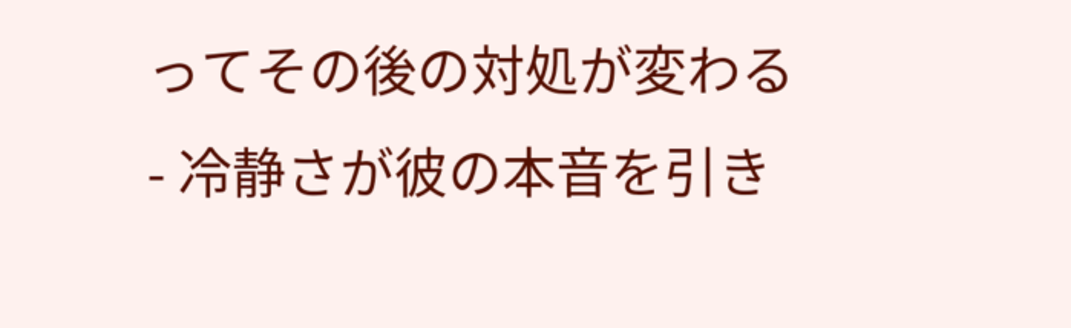ってその後の対処が変わる
- 冷静さが彼の本音を引き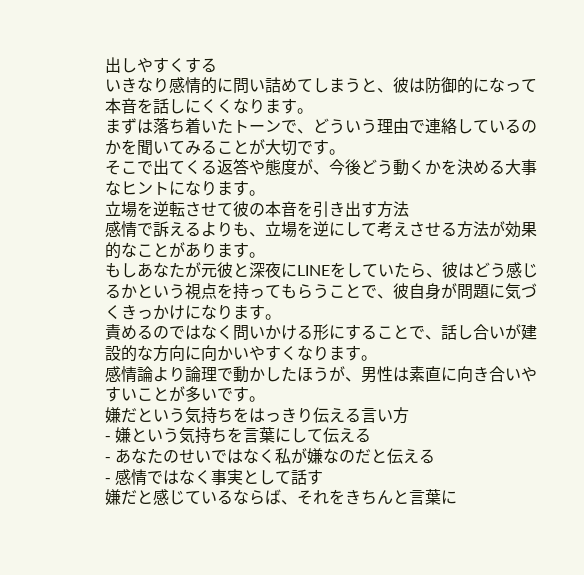出しやすくする
いきなり感情的に問い詰めてしまうと、彼は防御的になって本音を話しにくくなります。
まずは落ち着いたトーンで、どういう理由で連絡しているのかを聞いてみることが大切です。
そこで出てくる返答や態度が、今後どう動くかを決める大事なヒントになります。
立場を逆転させて彼の本音を引き出す方法
感情で訴えるよりも、立場を逆にして考えさせる方法が効果的なことがあります。
もしあなたが元彼と深夜にLINEをしていたら、彼はどう感じるかという視点を持ってもらうことで、彼自身が問題に気づくきっかけになります。
責めるのではなく問いかける形にすることで、話し合いが建設的な方向に向かいやすくなります。
感情論より論理で動かしたほうが、男性は素直に向き合いやすいことが多いです。
嫌だという気持ちをはっきり伝える言い方
- 嫌という気持ちを言葉にして伝える
- あなたのせいではなく私が嫌なのだと伝える
- 感情ではなく事実として話す
嫌だと感じているならば、それをきちんと言葉に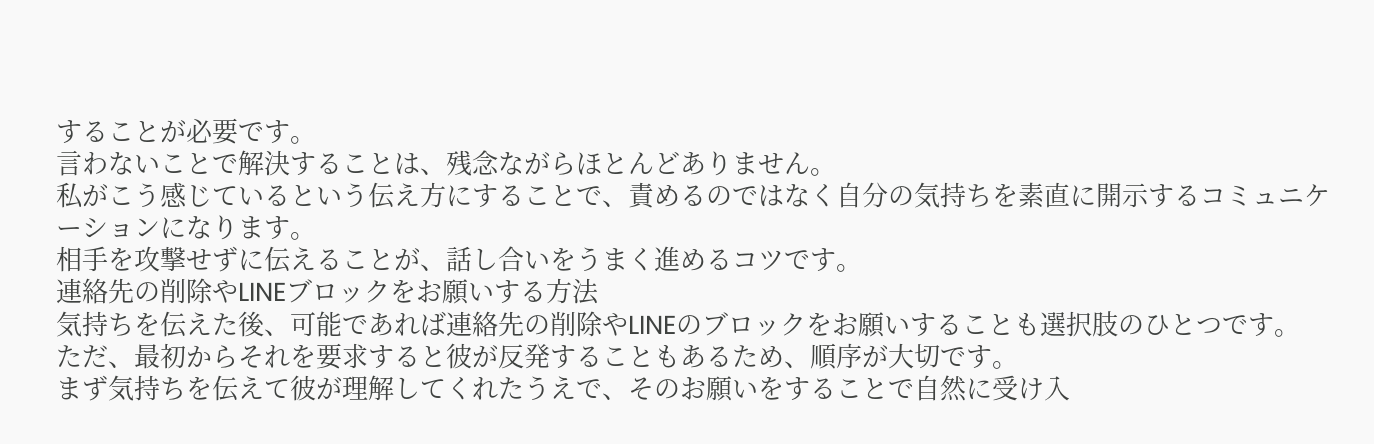することが必要です。
言わないことで解決することは、残念ながらほとんどありません。
私がこう感じているという伝え方にすることで、責めるのではなく自分の気持ちを素直に開示するコミュニケーションになります。
相手を攻撃せずに伝えることが、話し合いをうまく進めるコツです。
連絡先の削除やLINEブロックをお願いする方法
気持ちを伝えた後、可能であれば連絡先の削除やLINEのブロックをお願いすることも選択肢のひとつです。
ただ、最初からそれを要求すると彼が反発することもあるため、順序が大切です。
まず気持ちを伝えて彼が理解してくれたうえで、そのお願いをすることで自然に受け入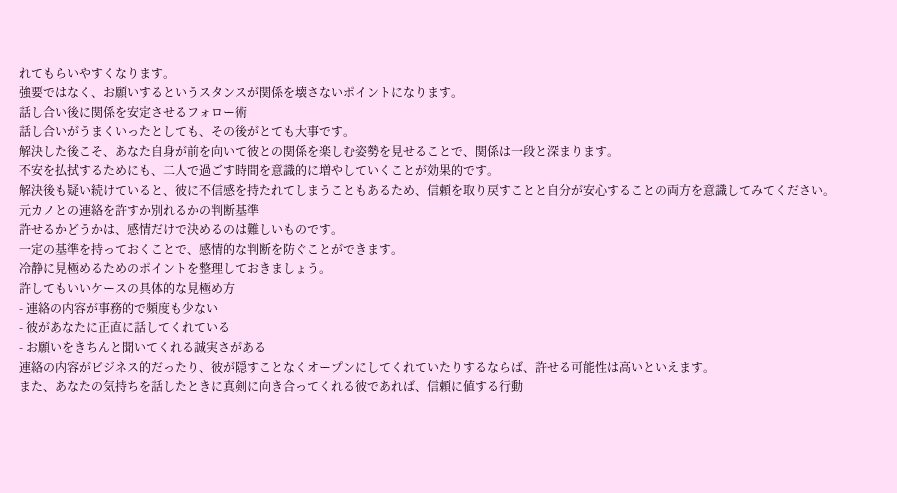れてもらいやすくなります。
強要ではなく、お願いするというスタンスが関係を壊さないポイントになります。
話し合い後に関係を安定させるフォロー術
話し合いがうまくいったとしても、その後がとても大事です。
解決した後こそ、あなた自身が前を向いて彼との関係を楽しむ姿勢を見せることで、関係は一段と深まります。
不安を払拭するためにも、二人で過ごす時間を意識的に増やしていくことが効果的です。
解決後も疑い続けていると、彼に不信感を持たれてしまうこともあるため、信頼を取り戻すことと自分が安心することの両方を意識してみてください。
元カノとの連絡を許すか別れるかの判断基準
許せるかどうかは、感情だけで決めるのは難しいものです。
一定の基準を持っておくことで、感情的な判断を防ぐことができます。
冷静に見極めるためのポイントを整理しておきましょう。
許してもいいケースの具体的な見極め方
- 連絡の内容が事務的で頻度も少ない
- 彼があなたに正直に話してくれている
- お願いをきちんと聞いてくれる誠実さがある
連絡の内容がビジネス的だったり、彼が隠すことなくオープンにしてくれていたりするならば、許せる可能性は高いといえます。
また、あなたの気持ちを話したときに真剣に向き合ってくれる彼であれば、信頼に値する行動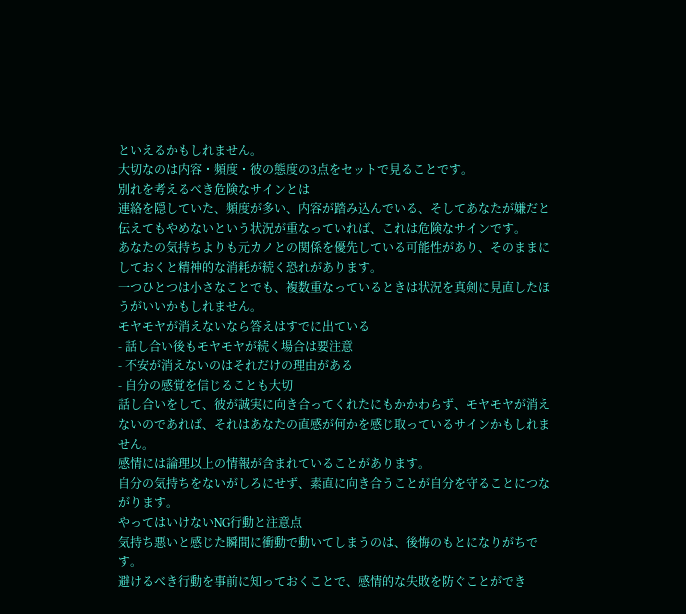といえるかもしれません。
大切なのは内容・頻度・彼の態度の3点をセットで見ることです。
別れを考えるべき危険なサインとは
連絡を隠していた、頻度が多い、内容が踏み込んでいる、そしてあなたが嫌だと伝えてもやめないという状況が重なっていれば、これは危険なサインです。
あなたの気持ちよりも元カノとの関係を優先している可能性があり、そのままにしておくと精神的な消耗が続く恐れがあります。
一つひとつは小さなことでも、複数重なっているときは状況を真剣に見直したほうがいいかもしれません。
モヤモヤが消えないなら答えはすでに出ている
- 話し合い後もモヤモヤが続く場合は要注意
- 不安が消えないのはそれだけの理由がある
- 自分の感覚を信じることも大切
話し合いをして、彼が誠実に向き合ってくれたにもかかわらず、モヤモヤが消えないのであれば、それはあなたの直感が何かを感じ取っているサインかもしれません。
感情には論理以上の情報が含まれていることがあります。
自分の気持ちをないがしろにせず、素直に向き合うことが自分を守ることにつながります。
やってはいけないNG行動と注意点
気持ち悪いと感じた瞬間に衝動で動いてしまうのは、後悔のもとになりがちです。
避けるべき行動を事前に知っておくことで、感情的な失敗を防ぐことができ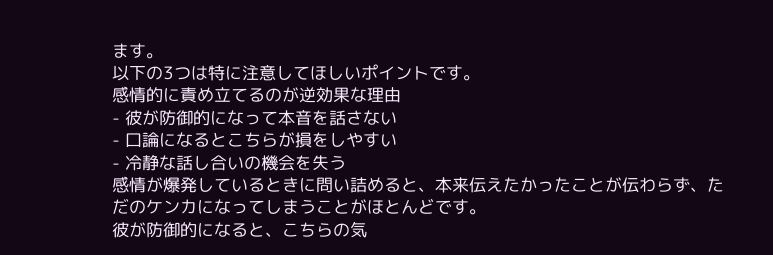ます。
以下の3つは特に注意してほしいポイントです。
感情的に責め立てるのが逆効果な理由
- 彼が防御的になって本音を話さない
- 口論になるとこちらが損をしやすい
- 冷静な話し合いの機会を失う
感情が爆発しているときに問い詰めると、本来伝えたかったことが伝わらず、ただのケンカになってしまうことがほとんどです。
彼が防御的になると、こちらの気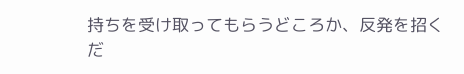持ちを受け取ってもらうどころか、反発を招くだ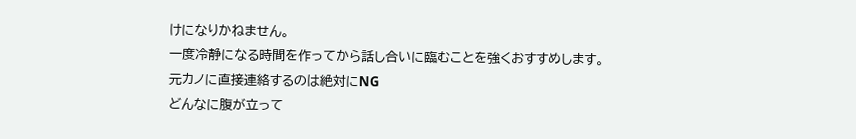けになりかねません。
一度冷静になる時間を作ってから話し合いに臨むことを強くおすすめします。
元カノに直接連絡するのは絶対にNG
どんなに腹が立って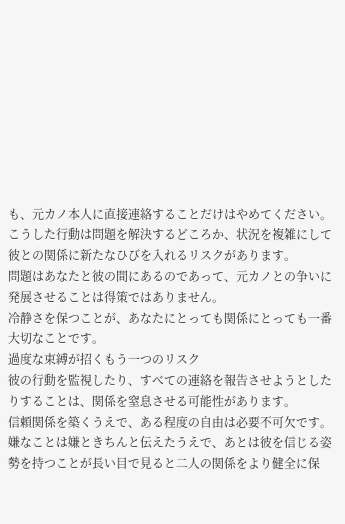も、元カノ本人に直接連絡することだけはやめてください。
こうした行動は問題を解決するどころか、状況を複雑にして彼との関係に新たなひびを入れるリスクがあります。
問題はあなたと彼の間にあるのであって、元カノとの争いに発展させることは得策ではありません。
冷静さを保つことが、あなたにとっても関係にとっても一番大切なことです。
過度な束縛が招くもう一つのリスク
彼の行動を監視したり、すべての連絡を報告させようとしたりすることは、関係を窒息させる可能性があります。
信頼関係を築くうえで、ある程度の自由は必要不可欠です。
嫌なことは嫌ときちんと伝えたうえで、あとは彼を信じる姿勢を持つことが長い目で見ると二人の関係をより健全に保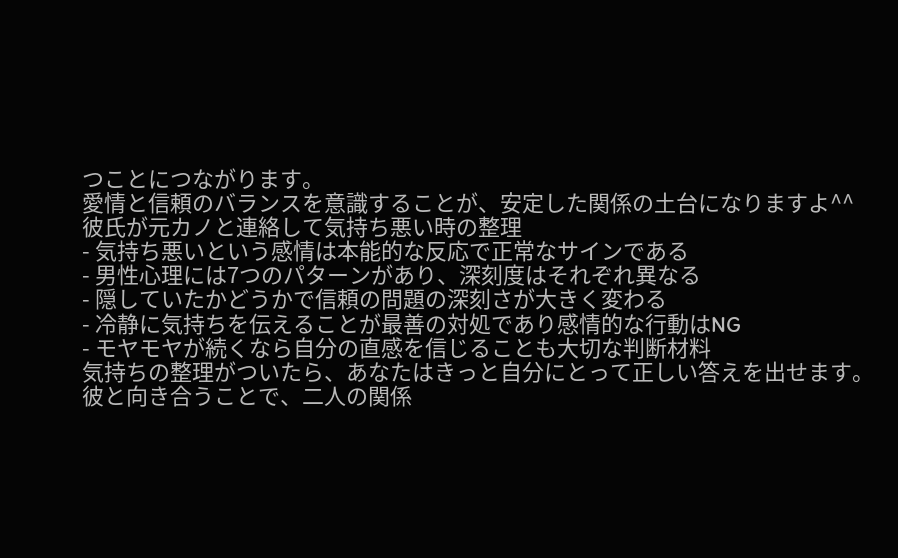つことにつながります。
愛情と信頼のバランスを意識することが、安定した関係の土台になりますよ^^
彼氏が元カノと連絡して気持ち悪い時の整理
- 気持ち悪いという感情は本能的な反応で正常なサインである
- 男性心理には7つのパターンがあり、深刻度はそれぞれ異なる
- 隠していたかどうかで信頼の問題の深刻さが大きく変わる
- 冷静に気持ちを伝えることが最善の対処であり感情的な行動はNG
- モヤモヤが続くなら自分の直感を信じることも大切な判断材料
気持ちの整理がついたら、あなたはきっと自分にとって正しい答えを出せます。
彼と向き合うことで、二人の関係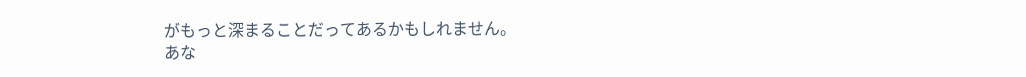がもっと深まることだってあるかもしれません。
あな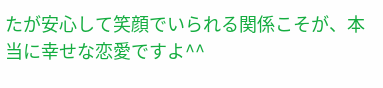たが安心して笑顔でいられる関係こそが、本当に幸せな恋愛ですよ^^